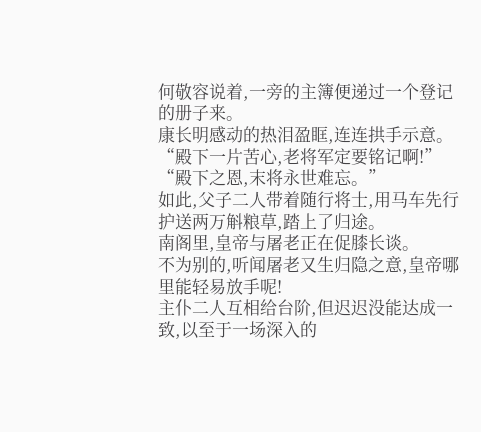何敬容说着,一旁的主簿便递过一个登记的册子来。
康长明感动的热泪盈眶,连连拱手示意。
“殿下一片苦心,老将军定要铭记啊!”
“殿下之恩,末将永世难忘。”
如此,父子二人带着随行将士,用马车先行护送两万斛粮草,踏上了归途。
南阁里,皇帝与屠老正在促膝长谈。
不为别的,听闻屠老又生归隐之意,皇帝哪里能轻易放手呢!
主仆二人互相给台阶,但迟迟没能达成一致,以至于一场深入的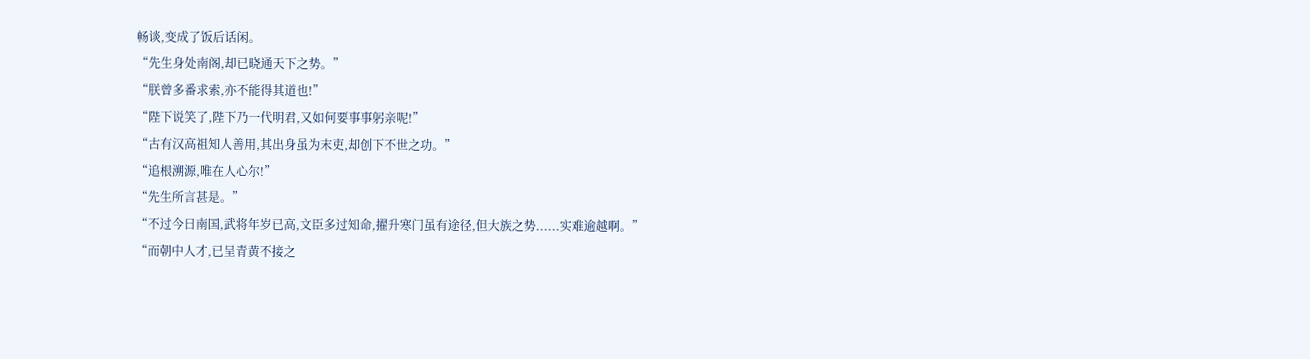畅谈,变成了饭后话闲。
“先生身处南阁,却已晓通天下之势。”
“朕曾多番求索,亦不能得其道也!”
“陛下说笑了,陛下乃一代明君,又如何要事事躬亲呢!”
“古有汉高祖知人善用,其出身虽为末吏,却创下不世之功。”
“追根溯源,唯在人心尔!”
“先生所言甚是。”
“不过今日南国,武将年岁已高,文臣多过知命,擢升寒门虽有途径,但大族之势......实难逾越啊。”
“而朝中人才,已呈青黄不接之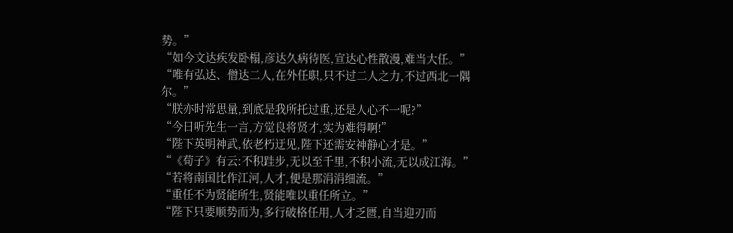势。”
“如今文达疾发卧榻,彦达久病待医,宣达心性散漫,难当大任。”
“唯有弘达、僧达二人,在外任职,只不过二人之力,不过西北一隅尔。”
“朕亦时常思量,到底是我所托过重,还是人心不一呢?”
“今日听先生一言,方觉良将贤才,实为难得啊!”
“陛下英明神武,依老朽迂见,陛下还需安神静心才是。”
“《荀子》有云:不积跬步,无以至千里,不积小流,无以成江海。”
“若将南国比作江河,人才,便是那涓涓细流。”
“重任不为贤能所生,贤能唯以重任所立。”
“陛下只要顺势而为,多行破格任用,人才乏匮,自当迎刃而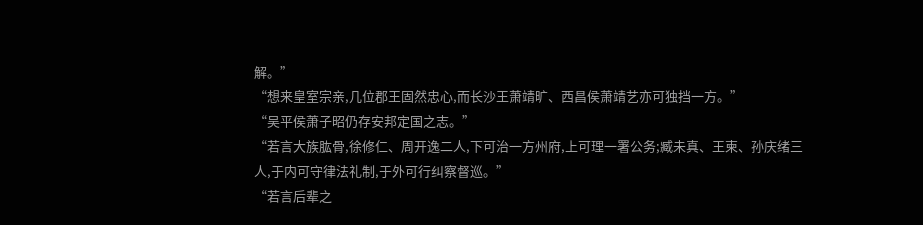解。”
“想来皇室宗亲,几位郡王固然忠心,而长沙王萧靖旷、西昌侯萧靖艺亦可独挡一方。”
“吴平侯萧子昭仍存安邦定国之志。”
“若言大族肱骨,徐修仁、周开逸二人,下可治一方州府,上可理一署公务;臧未真、王柬、孙庆绪三人,于内可守律法礼制,于外可行纠察督巡。”
“若言后辈之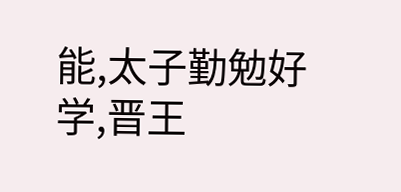能,太子勤勉好学,晋王